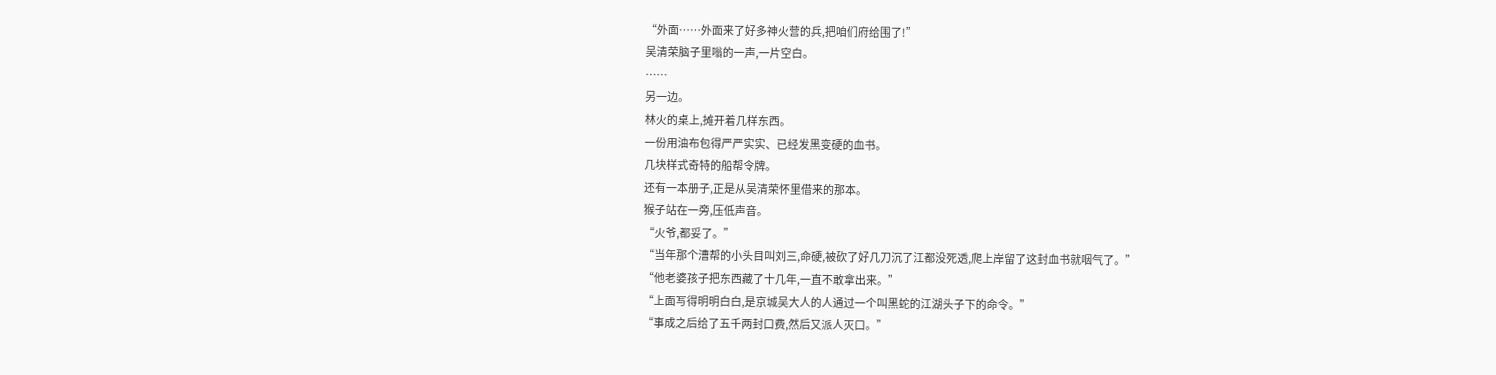“外面……外面来了好多神火营的兵,把咱们府给围了!”
吴清荣脑子里嗡的一声,一片空白。
……
另一边。
林火的桌上,摊开着几样东西。
一份用油布包得严严实实、已经发黑变硬的血书。
几块样式奇特的船帮令牌。
还有一本册子,正是从吴清荣怀里借来的那本。
猴子站在一旁,压低声音。
“火爷,都妥了。”
“当年那个漕帮的小头目叫刘三,命硬,被砍了好几刀沉了江都没死透,爬上岸留了这封血书就咽气了。”
“他老婆孩子把东西藏了十几年,一直不敢拿出来。”
“上面写得明明白白,是京城吴大人的人通过一个叫黑蛇的江湖头子下的命令。”
“事成之后给了五千两封口费,然后又派人灭口。”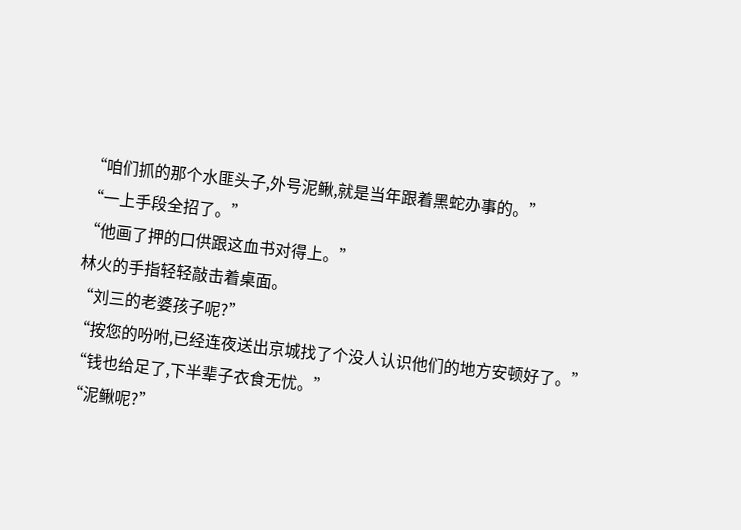“咱们抓的那个水匪头子,外号泥鳅,就是当年跟着黑蛇办事的。”
“一上手段全招了。”
“他画了押的口供跟这血书对得上。”
林火的手指轻轻敲击着桌面。
“刘三的老婆孩子呢?”
“按您的吩咐,已经连夜送出京城找了个没人认识他们的地方安顿好了。”
“钱也给足了,下半辈子衣食无忧。”
“泥鳅呢?”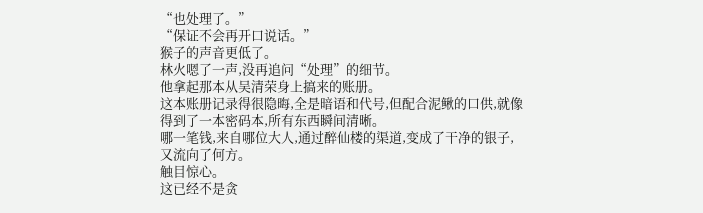“也处理了。”
“保证不会再开口说话。”
猴子的声音更低了。
林火嗯了一声,没再追问“处理”的细节。
他拿起那本从吴清荣身上搞来的账册。
这本账册记录得很隐晦,全是暗语和代号,但配合泥鳅的口供,就像得到了一本密码本,所有东西瞬间清晰。
哪一笔钱,来自哪位大人,通过醉仙楼的渠道,变成了干净的银子,又流向了何方。
触目惊心。
这已经不是贪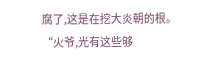腐了,这是在挖大炎朝的根。
“火爷,光有这些够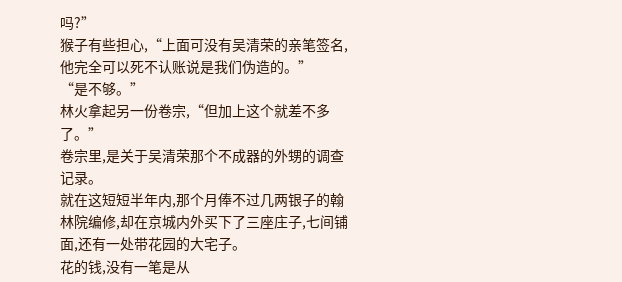吗?”
猴子有些担心,“上面可没有吴清荣的亲笔签名,他完全可以死不认账说是我们伪造的。”
“是不够。”
林火拿起另一份卷宗,“但加上这个就差不多了。”
卷宗里,是关于吴清荣那个不成器的外甥的调查记录。
就在这短短半年内,那个月俸不过几两银子的翰林院编修,却在京城内外买下了三座庄子,七间铺面,还有一处带花园的大宅子。
花的钱,没有一笔是从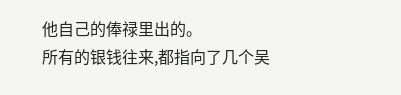他自己的俸禄里出的。
所有的银钱往来,都指向了几个吴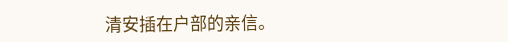清安插在户部的亲信。